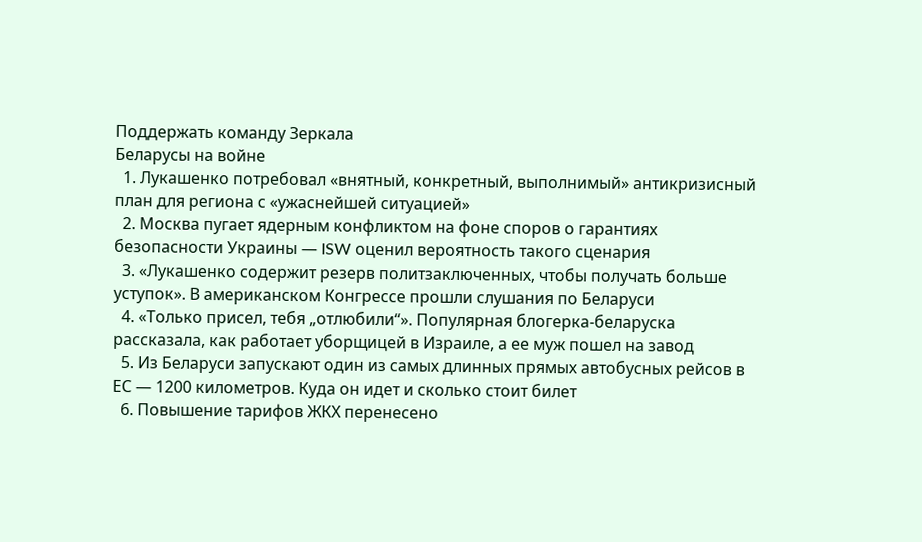Поддержать команду Зеркала
Беларусы на войне
  1. Лукашенко потребовал «внятный, конкретный, выполнимый» антикризисный план для региона с «ужаснейшей ситуацией»
  2. Москва пугает ядерным конфликтом на фоне споров о гарантиях безопасности Украины — ISW оценил вероятность такого сценария
  3. «Лукашенко содержит резерв политзаключенных, чтобы получать больше уступок». В американском Конгрессе прошли слушания по Беларуси
  4. «Только присел, тебя „отлюбили“». Популярная блогерка-беларуска рассказала, как работает уборщицей в Израиле, а ее муж пошел на завод
  5. Из Беларуси запускают один из самых длинных прямых автобусных рейсов в ЕС — 1200 километров. Куда он идет и сколько стоит билет
  6. Повышение тарифов ЖКХ перенесено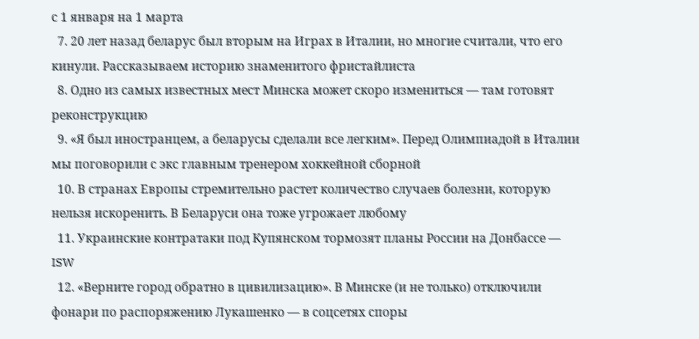с 1 января на 1 марта
  7. 20 лет назад беларус был вторым на Играх в Италии, но многие считали, что его кинули. Рассказываем историю знаменитого фристайлиста
  8. Одно из самых известных мест Минска может скоро измениться — там готовят реконструкцию
  9. «Я был иностранцем, а беларусы сделали все легким». Перед Олимпиадой в Италии мы поговорили с экс главным тренером хоккейной сборной
  10. В странах Европы стремительно растет количество случаев болезни, которую нельзя искоренить. В Беларуси она тоже угрожает любому
  11. Украинские контратаки под Купянском тормозят планы России на Донбассе — ISW
  12. «Верните город обратно в цивилизацию». В Минске (и не только) отключили фонари по распоряжению Лукашенко — в соцсетях споры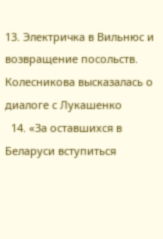13. Электричка в Вильнюс и возвращение посольств. Колесникова высказалась о диалоге с Лукашенко
  14. «За оставшихся в Беларуси вступиться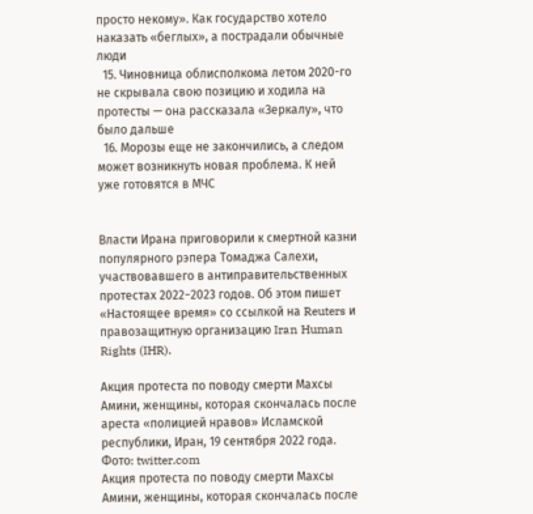просто некому». Как государство хотело наказать «беглых», а пострадали обычные люди
  15. Чиновница облисполкома летом 2020-го не скрывала свою позицию и ходила на протесты — она рассказала «Зеркалу», что было дальше
  16. Морозы еще не закончились, а следом может возникнуть новая проблема. К ней уже готовятся в МЧС


Власти Ирана приговорили к смертной казни популярного рэпера Томаджа Салехи, участвовавшего в антиправительственных протестах 2022−2023 годов. Об этом пишет «Настоящее время» со ссылкой на Reuters и правозащитную организацию Iran Human Rights (IHR).

Акция протеста по поводу смерти Махсы Амини, женщины, которая скончалась после ареста «полицией нравов» Исламской республики, Иран, 19 сентября 2022 года. Фото: twitter.com
Акция протеста по поводу смерти Махсы Амини, женщины, которая скончалась после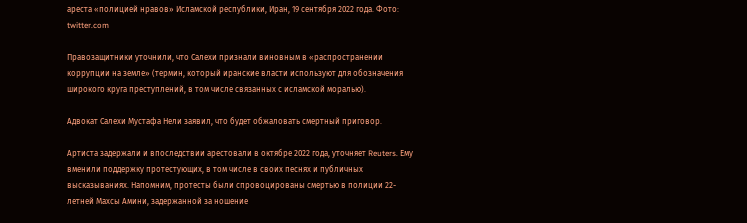ареста «полицией нравов» Исламской республики, Иран, 19 сентября 2022 года. Фото: twitter.com

Правозащитники уточнили, что Салехи признали виновным в «распространении коррупции на земле» (термин, который иранские власти используют для обозначения широкого круга преступлений, в том числе связанных с исламской моралью).

Адвокат Салехи Мустафа Нели заявил, что будет обжаловать смертный приговор.

Артиста задержали и впоследствии арестовали в октябре 2022 года, уточняет Reuters. Ему вменили поддержку протестующих, в том числе в своих песнях и публичных высказываниях. Напомним, протесты были спровоцированы смертью в полиции 22-летней Махсы Амини, задержанной за ношение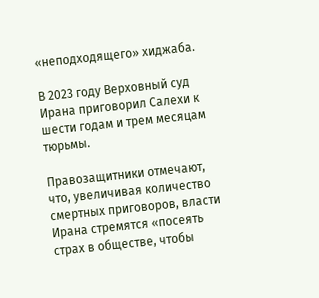«неподходящего» хиджаба.

В 2023 году Верховный суд Ирана приговорил Салехи к шести годам и трем месяцам тюрьмы.

Правозащитники отмечают, что, увеличивая количество смертных приговоров, власти Ирана стремятся «посеять страх в обществе, чтобы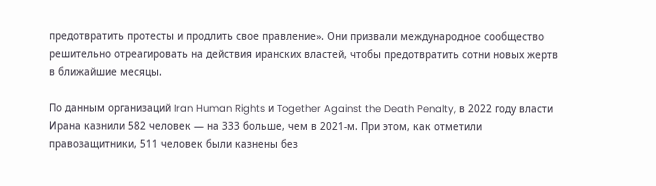предотвратить протесты и продлить свое правление». Они призвали международное сообщество решительно отреагировать на действия иранских властей, чтобы предотвратить сотни новых жертв в ближайшие месяцы.

По данным организаций Iran Human Rights и Together Against the Death Penalty, в 2022 году власти Ирана казнили 582 человек — на 333 больше, чем в 2021-м. При этом, как отметили правозащитники, 511 человек были казнены без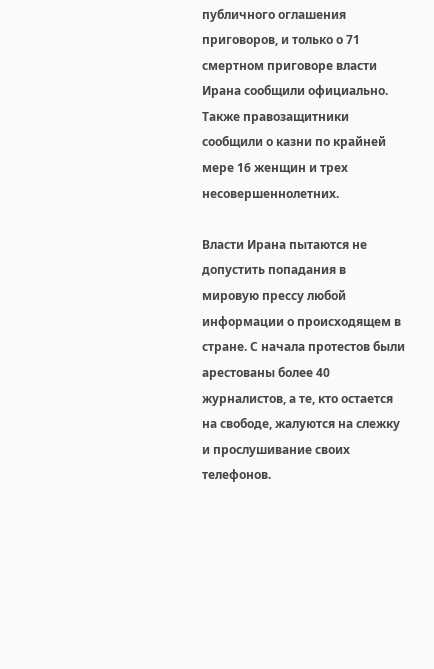публичного оглашения приговоров, и только о 71 смертном приговоре власти Ирана сообщили официально. Также правозащитники сообщили о казни по крайней мере 16 женщин и трех несовершеннолетних.

Власти Ирана пытаются не допустить попадания в мировую прессу любой информации о происходящем в стране. С начала протестов были арестованы более 40 журналистов, а те, кто остается на свободе, жалуются на слежку и прослушивание своих телефонов.